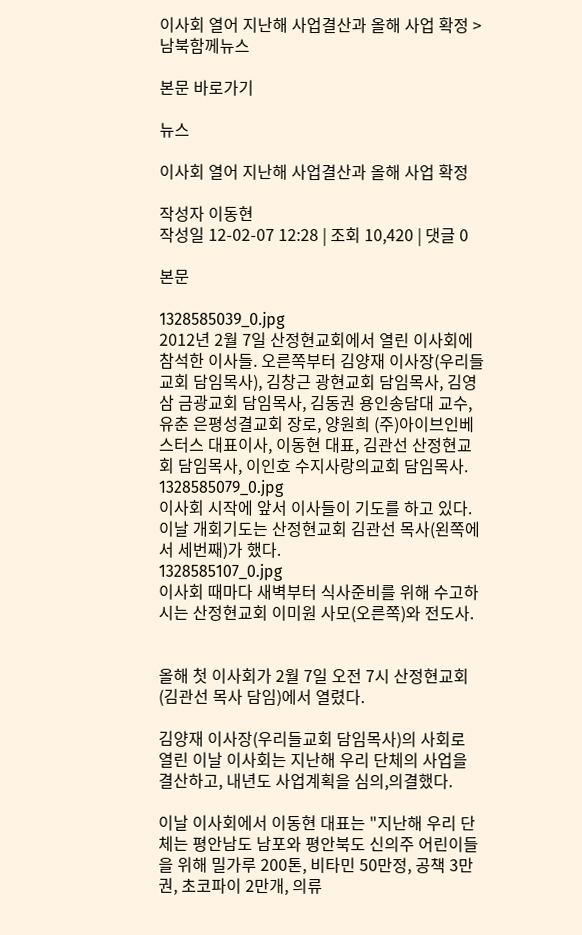이사회 열어 지난해 사업결산과 올해 사업 확정 > 남북함께뉴스

본문 바로가기

뉴스

이사회 열어 지난해 사업결산과 올해 사업 확정

작성자 이동현
작성일 12-02-07 12:28 | 조회 10,420 | 댓글 0

본문

1328585039_0.jpg
2012년 2월 7일 산정현교회에서 열린 이사회에 참석한 이사들. 오른쪽부터 김양재 이사장(우리들교회 담임목사), 김창근 광현교회 담임목사, 김영삼 금광교회 담임목사, 김동권 용인송담대 교수, 유춘 은평성결교회 장로, 양원희 (주)아이브인베스터스 대표이사, 이동현 대표, 김관선 산정현교회 담임목사, 이인호 수지사랑의교회 담임목사.
1328585079_0.jpg
이사회 시작에 앞서 이사들이 기도를 하고 있다. 이날 개회기도는 산정현교회 김관선 목사(왼쪽에서 세번째)가 했다.
1328585107_0.jpg
이사회 때마다 새벽부터 식사준비를 위해 수고하시는 산정현교회 이미원 사모(오른쪽)와 전도사.


올해 첫 이사회가 2월 7일 오전 7시 산정현교회(김관선 목사 담임)에서 열렸다.

김양재 이사장(우리들교회 담임목사)의 사회로 열린 이날 이사회는 지난해 우리 단체의 사업을 결산하고, 내년도 사업계획을 심의,의결했다.

이날 이사회에서 이동현 대표는 "지난해 우리 단체는 평안남도 남포와 평안북도 신의주 어린이들을 위해 밀가루 200톤, 비타민 50만정, 공책 3만권, 초코파이 2만개, 의류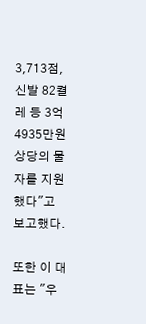3,713점, 신발 82켤레 등 3억4935만원 상당의 물자를 지원했다"고 보고했다.

또한 이 대표는 "우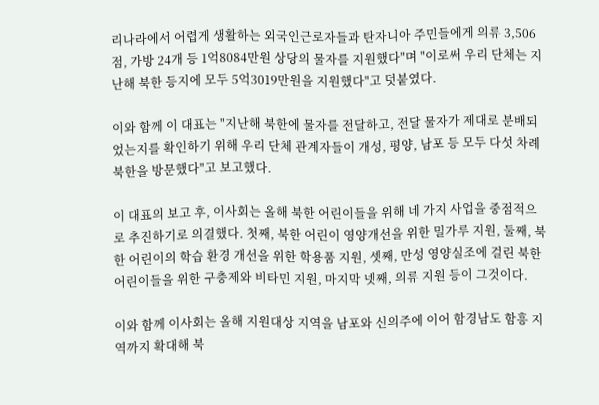리나라에서 어렵게 생활하는 외국인근로자들과 탄자니아 주민들에게 의류 3,506점, 가방 24개 등 1억8084만원 상당의 물자를 지원했다"며 "이로써 우리 단체는 지난해 북한 등지에 모두 5억3019만원을 지원했다"고 덧붙였다.

이와 함께 이 대표는 "지난해 북한에 물자를 전달하고, 전달 물자가 제대로 분배되었는지를 확인하기 위해 우리 단체 관계자들이 개성, 평양, 남포 등 모두 다섯 차례 북한을 방문했다"고 보고했다.

이 대표의 보고 후, 이사회는 올해 북한 어린이들을 위해 네 가지 사업을 중점적으로 추진하기로 의결했다. 첫째, 북한 어린이 영양개선을 위한 밀가루 지원, 둘째, 북한 어린이의 학습 환경 개선을 위한 학용품 지원, 셋째, 만성 영양실조에 걸린 북한 어린이들을 위한 구충제와 비타민 지원, 마지막 넷째, 의류 지원 등이 그것이다.

이와 함께 이사회는 올해 지원대상 지역을 남포와 신의주에 이어 함경남도 함흥 지역까지 확대해 북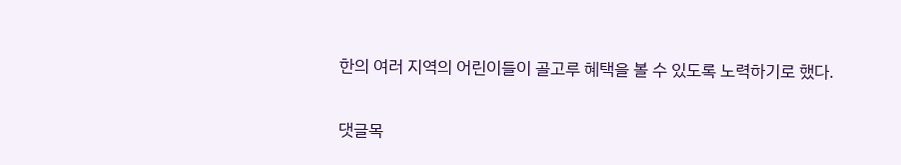한의 여러 지역의 어린이들이 골고루 혜택을 볼 수 있도록 노력하기로 했다.

댓글목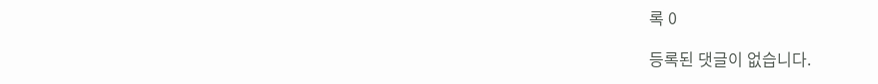록 0

등록된 댓글이 없습니다.